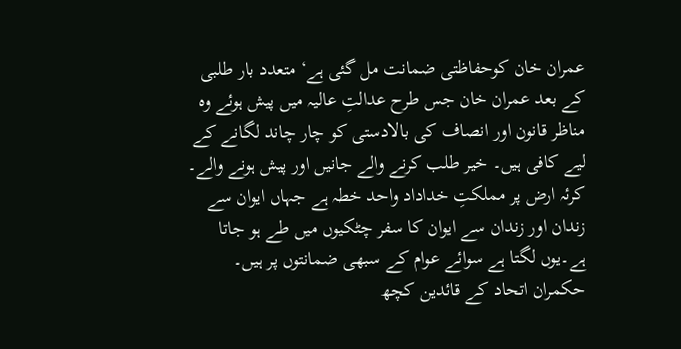عمران خان کوحفاظتی ضمانت مل گئی ہے‘ متعدد بار طلبی کے بعد عمران خان جس طرح عدالتِ عالیہ میں پیش ہوئے وہ مناظر قانون اور انصاف کی بالادستی کو چار چاند لگانے کے لیے کافی ہیں۔ خیر طلب کرنے والے جانیں اور پیش ہونے والے۔ کرئہ ارض پر مملکتِ خداداد واحد خطہ ہے جہاں ایوان سے زندان اور زندان سے ایوان کا سفر چٹکیوں میں طے ہو جاتا ہے۔یوں لگتا ہے سوائے عوام کے سبھی ضمانتوں پر ہیں۔ حکمران اتحاد کے قائدین کچھ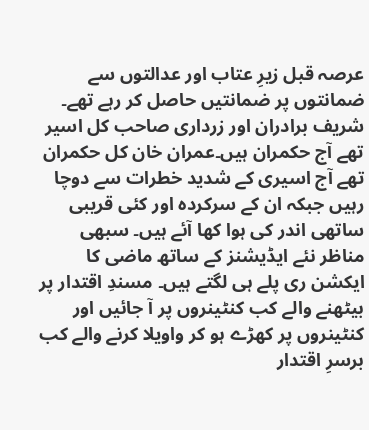عرصہ قبل زیرِ عتاب اور عدالتوں سے ضمانتوں پر ضمانتیں حاصل کر رہے تھے۔ شریف برادران اور زرداری صاحب کل اسیر تھے آج حکمران ہیں۔عمران خان کل حکمران تھے آج اسیری کے شدید خطرات سے دوچا رہیں جبکہ ان کے سرکردہ اور کئی قریبی ساتھی اندر کی ہوا کھا آئے ہیں۔ سبھی مناظر نئے ایڈیشنز کے ساتھ ماضی کا ایکشن ری پلے ہی لگتے ہیں۔ مسندِ اقتدار پر بیٹھنے والے کب کنٹینروں پر آ جائیں اور کنٹینروں پر کھڑے ہو کر واویلا کرنے والے کب برسرِ اقتدار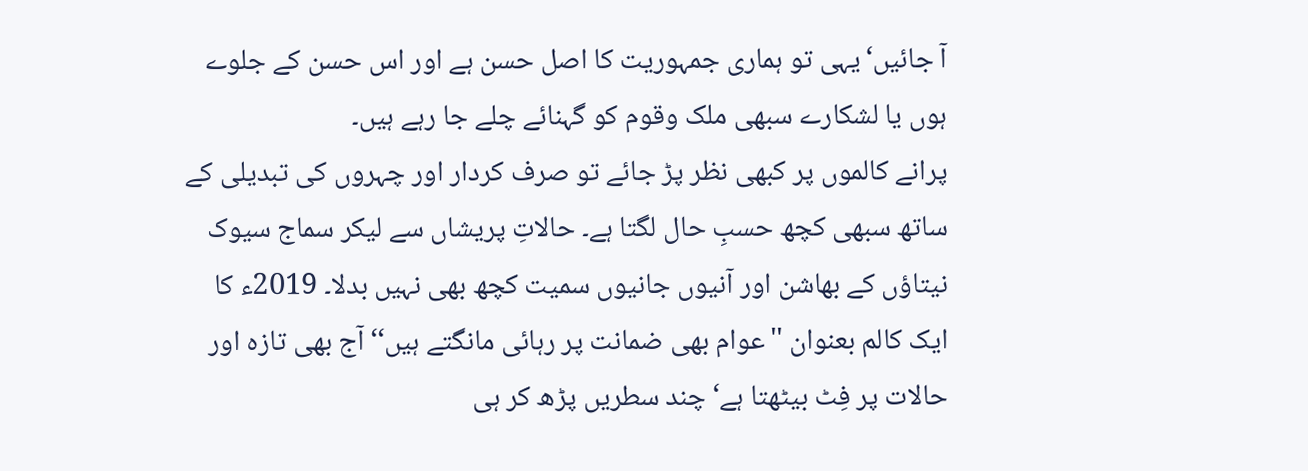آ جائیں‘یہی تو ہماری جمہوریت کا اصل حسن ہے اور اس حسن کے جلوے ہوں یا لشکارے سبھی ملک وقوم کو گہنائے چلے جا رہے ہیں۔
پرانے کالموں پر کبھی نظر پڑ جائے تو صرف کردار اور چہروں کی تبدیلی کے ساتھ سبھی کچھ حسبِ حال لگتا ہے۔ حالاتِ پریشاں سے لیکر سماج سیوک نیتاؤں کے بھاشن اور آنیوں جانیوں سمیت کچھ بھی نہیں بدلا۔ 2019ء کا ایک کالم بعنوان ''عوام بھی ضمانت پر رہائی مانگتے ہیں‘‘ آج بھی تازہ اور حالات پر فِٹ بیٹھتا ہے‘ چند سطریں پڑھ کر ہی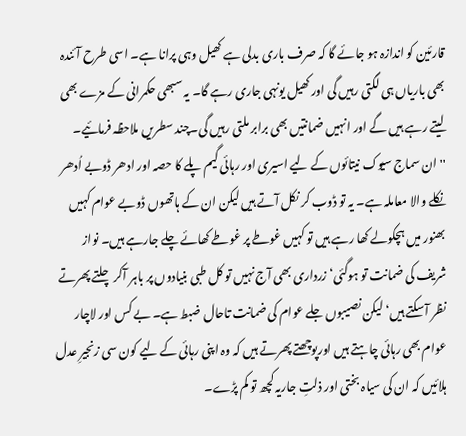قارئین کو اندازہ ہو جائے گا کہ صرف باری بدلی ہے کھیل وہی پرانا ہے۔ اسی طرح آئندہ بھی باریاں ہی لگتی رہیں گی اور کھیل یونہی جاری رہے گا۔ یہ سبھی حکمرانی کے مزے بھی لیتے رہے ہیں گے اور انہیں ضمانتیں بھی برابر ملتی رہیں گی۔چند سطریں ملاحظہ فرمائیے۔
'' ان سماج سیوک نیتائوں کے لیے اسیری اور رہائی گیم پلے کا حصہ اور ادھر ڈوبے اُدھر نکلے والا معاملہ ہے۔ یہ تو ڈوب کر نکل آتے ہیں لیکن ان کے ہاتھوں ڈوبے عوام کہیں بھنور میں ہچکولے کھا رہے ہیں تو کہیں غوطے پر غوطے کھائے چلے جارہے ہیں۔ نواز شریف کی ضمانت تو ہوگئی‘ زرداری بھی آج نہیں تو کل طبی بنیادوں پر باہر آکر چلتے پھرتے نظر آسکتے ہیں‘ لیکن نصیبوں جلے عوام کی ضمانت تاحال ضبط ہے۔ بے کس اور لاچار عوام بھی رہائی چاہتے ہیں اورپوچھتے پھرتے ہیں کہ وہ اپنی رہائی کے لیے کون سی زنجیرِ عدل ہلائیں کہ ان کی سیاہ بختی اور ذلتِ جاریہ کچھ تو کم پڑے۔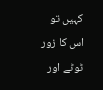کہیں تو اس کا زور ٹوٹے اور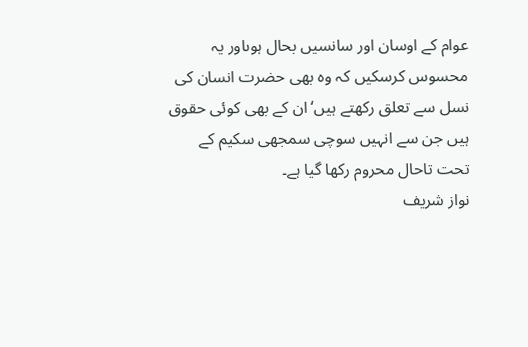عوام کے اوسان اور سانسیں بحال ہوںاور یہ محسوس کرسکیں کہ وہ بھی حضرت انسان کی نسل سے تعلق رکھتے ہیں‘ان کے بھی کوئی حقوق ہیں جن سے انہیں سوچی سمجھی سکیم کے تحت تاحال محروم رکھا گیا ہے۔
نواز شریف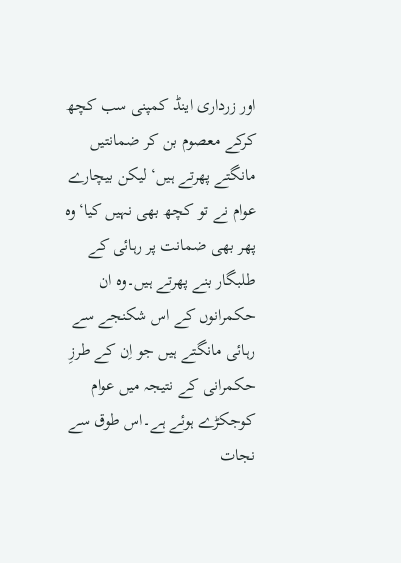اور زرداری اینڈ کمپنی سب کچھ کرکے معصوم بن کر ضمانتیں مانگتے پھرتے ہیں‘ لیکن بیچارے عوام نے تو کچھ بھی نہیں کیا‘وہ پھر بھی ضمانت پر رہائی کے طلبگار بنے پھرتے ہیں۔وہ ان حکمرانوں کے اس شکنجے سے رہائی مانگتے ہیں جو اِن کے طرزِ حکمرانی کے نتیجہ میں عوام کوجکڑے ہوئے ہے۔اس طوق سے نجات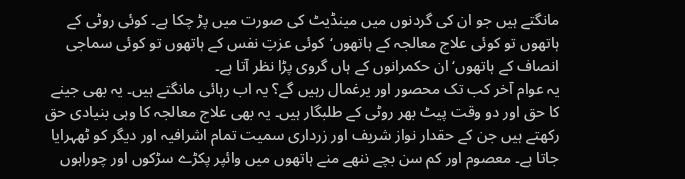مانگتے ہیں جو ان کی گردنوں میں مینڈیٹ کی صورت میں پڑ چکا ہے۔ کوئی روٹی کے ہاتھوں تو کوئی علاج معالجہ کے ہاتھوں‘کوئی عزتِ نفس کے ہاتھوں تو کوئی سماجی انصاف کے ہاتھوں‘ان حکمرانوں کے ہاں گروی پڑا نظر آتا ہے۔
یہ عوام آخر کب تک محصور اور یرغمال رہیں گے؟ یہ اب رہائی مانگتے ہیں۔ یہ بھی جینے کا حق اور دو وقت پیٹ بھر روٹی کے طلبگار ہیں۔ یہ بھی علاج معالجہ کا وہی بنیادی حق رکھتے ہیں جن کے حقدار نواز شریف اور زرداری سمیت تمام اشرافیہ اور دیگر کو ٹھہرایا جاتا ہے۔ معصوم اور کم سن بچے ننھے منے ہاتھوں میں وائپر پکڑے سڑکوں اور چوراہوں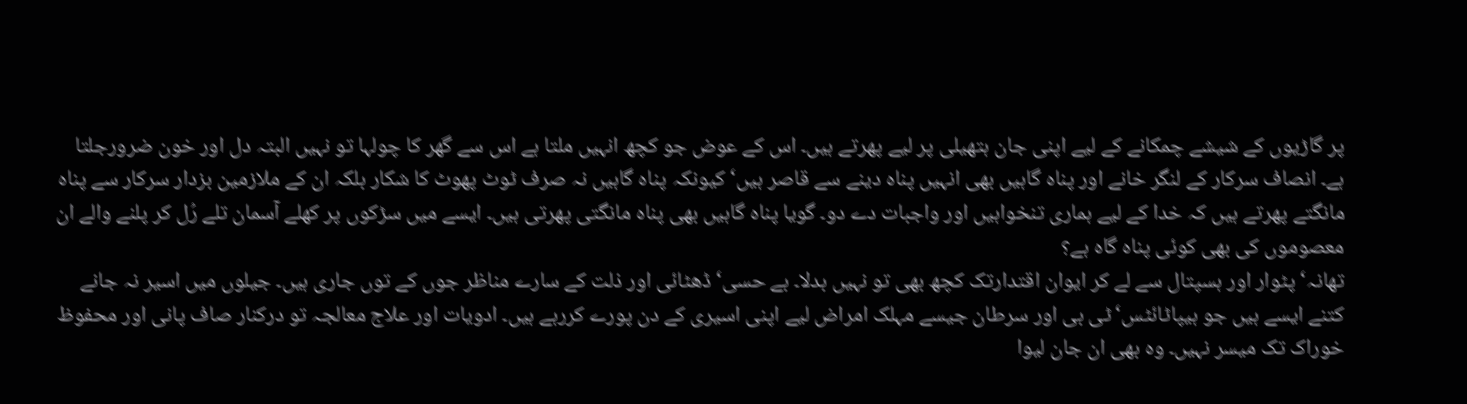پر گاڑیوں کے شیشے چمکانے کے لیے اپنی جان ہتھیلی پر لیے پھرتے ہیں۔ اس کے عوض جو کچھ انہیں ملتا ہے اس سے گھر کا چولہا تو نہیں البتہ دل اور خون ضرورجلتا ہے۔ انصاف سرکار کے لنگر خانے اور پناہ گاہیں بھی انہیں پناہ دینے سے قاصر ہیں‘ کیونکہ پناہ گاہیں نہ صرف ٹوٹ پھوٹ کا شکار بلکہ ان کے ملازمین بزدار سرکار سے پناہ مانگتے پھرتے ہیں کہ خدا کے لیے ہماری تنخواہیں اور واجبات دے دو۔ گویا پناہ گاہیں بھی پناہ مانگتی پھرتی ہیں۔ ایسے میں سڑکوں پر کھلے آسمان تلے رُل کر پلنے والے ان معصوموں کی بھی کوئی پناہ گاہ ہے؟
تھانہ‘پٹوار اور ہسپتال سے لے کر ایوان اقتدارتک کچھ بھی تو نہیں بدلا۔ بے حسی‘ ڈھٹائی اور ذلت کے سارے مناظر جوں کے توں جاری ہیں۔ جیلوں میں اسیر نہ جانے کتنے ایسے ہیں جو ہیپاٹائٹس‘ٹی بی اور سرطان جیسے مہلک امراض لیے اپنی اسیری کے دن پورے کررہے ہیں۔ ادویات اور علاج معالجہ تو درکنار صاف پانی اور محفوظ خوراک تک میسر نہیں۔ وہ بھی ان جان لیوا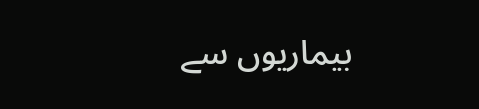بیماریوں سے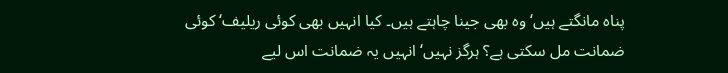پناہ مانگتے ہیں‘وہ بھی جینا چاہتے ہیں۔ کیا انہیں بھی کوئی ریلیف‘ کوئی ضمانت مل سکتی ہے؟ ہرگز نہیں‘انہیں یہ ضمانت اس لیے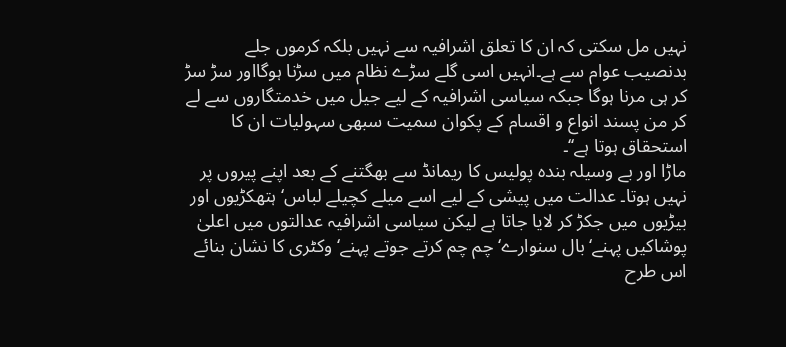نہیں مل سکتی کہ ان کا تعلق اشرافیہ سے نہیں بلکہ کرموں جلے بدنصیب عوام سے ہے۔انہیں اسی گلے سڑے نظام میں سڑنا ہوگااور سڑ سڑ کر ہی مرنا ہوگا جبکہ سیاسی اشرافیہ کے لیے جیل میں خدمتگاروں سے لے کر من پسند انواع و اقسام کے پکوان سمیت سبھی سہولیات ان کا استحقاق ہوتا ہے‘‘۔
ماڑا اور بے وسیلہ بندہ پولیس کا ریمانڈ سے بھگتنے کے بعد اپنے پیروں پر نہیں ہوتا۔ عدالت میں پیشی کے لیے اسے میلے کچیلے لباس‘ ہتھکڑیوں اور بیڑیوں میں جکڑ کر لایا جاتا ہے لیکن سیاسی اشرافیہ عدالتوں میں اعلیٰ پوشاکیں پہنے‘ بال سنوارے‘ چم چم کرتے جوتے پہنے‘ وکٹری کا نشان بنائے اس طرح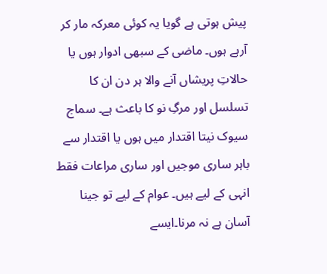پیش ہوتی ہے گویا یہ کوئی معرکہ مار کر آرہے ہوں۔ ماضی کے سبھی ادوار ہوں یا حالاتِ پریشاں آنے والا ہر دن ان کا تسلسل اور مرگِ نو کا باعث ہے۔ سماج سیوک نیتا اقتدار میں ہوں یا اقتدار سے باہر ساری موجیں اور ساری مراعات فقط انہی کے لیے ہیں۔ عوام کے لیے تو جینا آسان ہے نہ مرنا۔ایسے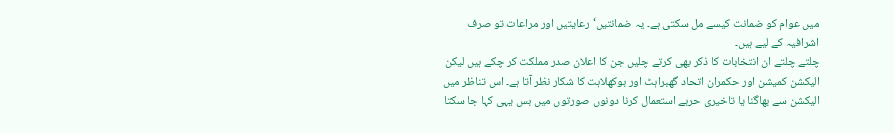میں عوام کو ضمانت کیسے مل سکتی ہے۔ یہ ضمانتیں‘ رعایتیں اور مراعات تو صرف اشرافیہ کے لیے ہیں۔
چلتے چلتے ان انتخابات کا ذکر بھی کرتے چلیں جن کا اعلان صدر مملکت کر چکے ہیں لیکن الیکشن کمیشن اور حکمران اتحاد گھبراہٹ اور بوکھلاہت کا شکار نظر آتا ہے۔ اس تناظر میں الیکشن سے بھاگنا یا تاخیری حربے استعمال کرنا دونوں صورتوں میں بس یہی کہا جا سکتا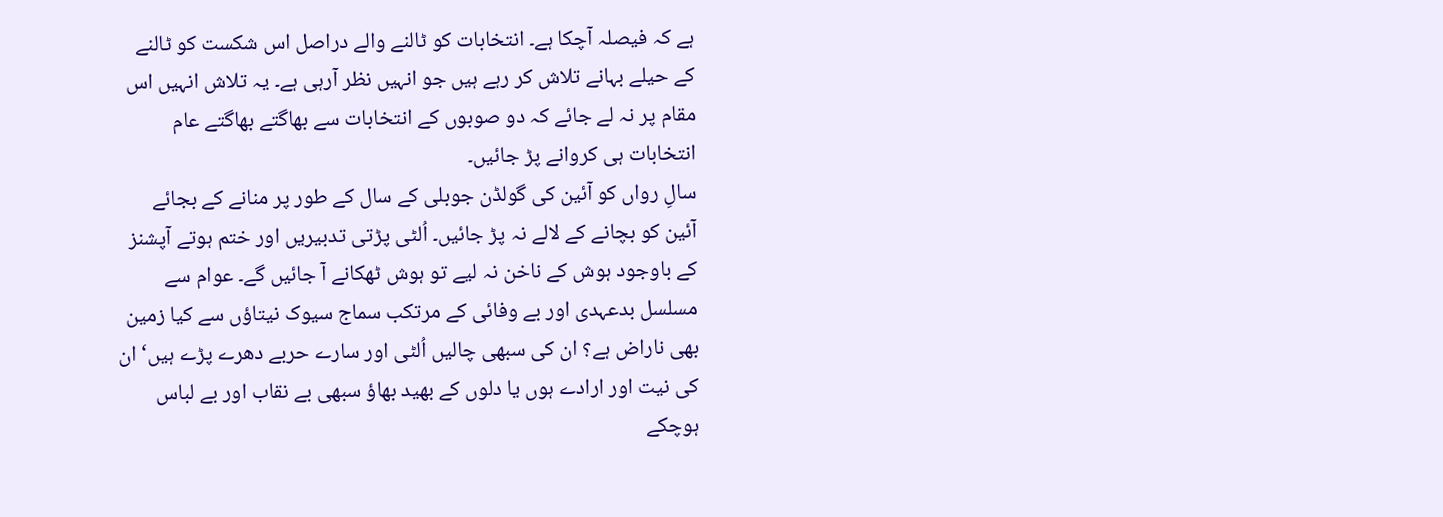ہے کہ فیصلہ آچکا ہے۔ انتخابات کو ٹالنے والے دراصل اس شکست کو ٹالنے کے حیلے بہانے تلاش کر رہے ہیں جو انہیں نظر آرہی ہے۔ یہ تلاش انہیں اس مقام پر نہ لے جائے کہ دو صوبوں کے انتخابات سے بھاگتے بھاگتے عام انتخابات ہی کروانے پڑ جائیں۔
سالِ رواں کو آئین کی گولڈن جوبلی کے سال کے طور پر منانے کے بجائے آئین کو بچانے کے لالے نہ پڑ جائیں۔ اُلٹی پڑتی تدبیریں اور ختم ہوتے آپشنز کے باوجود ہوش کے ناخن نہ لیے تو ہوش ٹھکانے آ جائیں گے۔ عوام سے مسلسل بدعہدی اور بے وفائی کے مرتکب سماج سیوک نیتاؤں سے کیا زمین بھی ناراض ہے؟ ان کی سبھی چالیں اُلٹی اور سارے حربے دھرے پڑے ہیں‘ ان کی نیت اور ارادے ہوں یا دلوں کے بھید بھاؤ سبھی بے نقاب اور بے لباس ہوچکے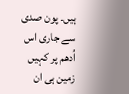ہیں۔ پون صدی سے جاری اس اُدھم پر کہیں زمین ہی ان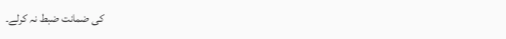کی ضمانت ضبط نہ کرلے۔